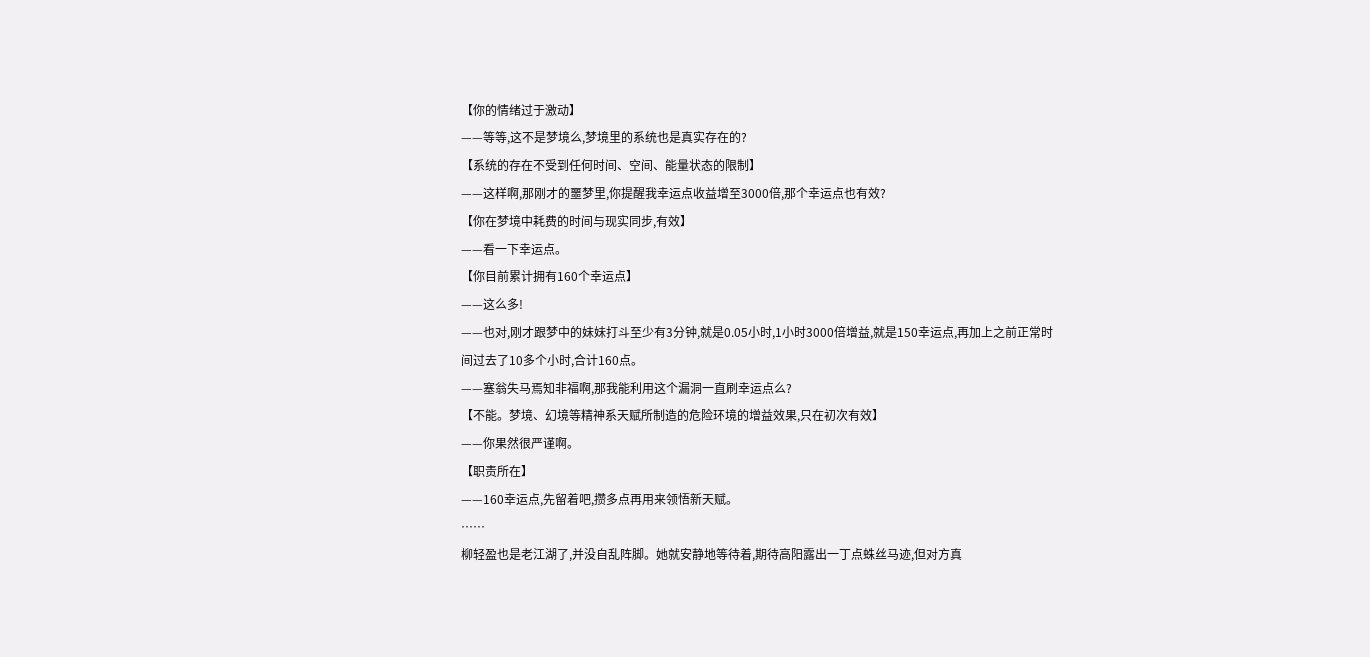【你的情绪过于激动】
——等等,这不是梦境么,梦境里的系统也是真实存在的?
【系统的存在不受到任何时间、空间、能量状态的限制】
——这样啊,那刚才的噩梦里,你提醒我幸运点收益增至3000倍,那个幸运点也有效?
【你在梦境中耗费的时间与现实同步,有效】
——看一下幸运点。
【你目前累计拥有160个幸运点】
——这么多!
——也对,刚才跟梦中的妹妹打斗至少有3分钟,就是0.05小时,1小时3000倍增益,就是150幸运点,再加上之前正常时间过去了10多个小时,合计160点。
——塞翁失马焉知非福啊,那我能利用这个漏洞一直刷幸运点么?
【不能。梦境、幻境等精神系天赋所制造的危险环境的增益效果,只在初次有效】
——你果然很严谨啊。
【职责所在】
——160幸运点,先留着吧,攒多点再用来领悟新天赋。
……
柳轻盈也是老江湖了,并没自乱阵脚。她就安静地等待着,期待高阳露出一丁点蛛丝马迹,但对方真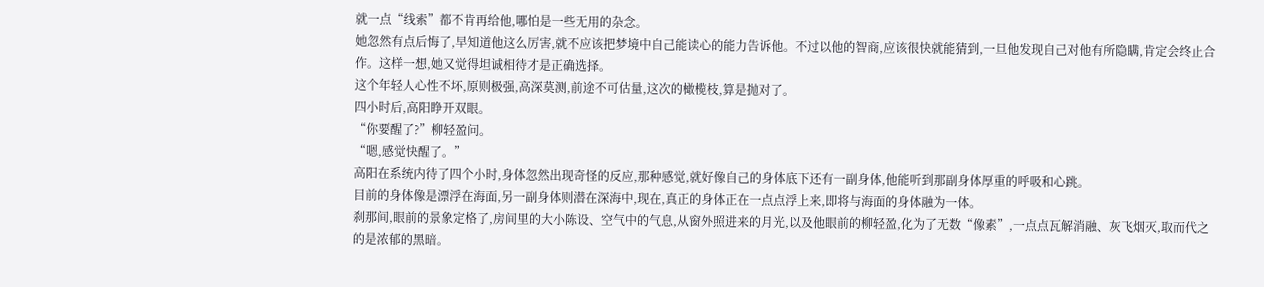就一点“线索”都不肯再给他,哪怕是一些无用的杂念。
她忽然有点后悔了,早知道他这么厉害,就不应该把梦境中自己能读心的能力告诉他。不过以他的智商,应该很快就能猜到,一旦他发现自己对他有所隐瞒,肯定会终止合作。这样一想,她又觉得坦诚相待才是正确选择。
这个年轻人心性不坏,原则极强,高深莫测,前途不可估量,这次的橄榄枝,算是抛对了。
四小时后,高阳睁开双眼。
“你要醒了?”柳轻盈问。
“嗯,感觉快醒了。”
高阳在系统内待了四个小时,身体忽然出现奇怪的反应,那种感觉,就好像自己的身体底下还有一副身体,他能听到那副身体厚重的呼吸和心跳。
目前的身体像是漂浮在海面,另一副身体则潜在深海中,现在,真正的身体正在一点点浮上来,即将与海面的身体融为一体。
刹那间,眼前的景象定格了,房间里的大小陈设、空气中的气息,从窗外照进来的月光,以及他眼前的柳轻盈,化为了无数“像素”,一点点瓦解消融、灰飞烟灭,取而代之的是浓郁的黑暗。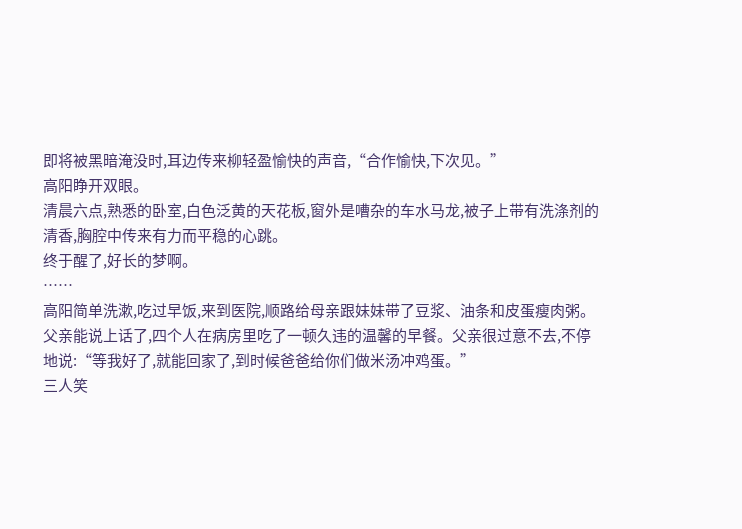即将被黑暗淹没时,耳边传来柳轻盈愉快的声音,“合作愉快,下次见。”
高阳睁开双眼。
清晨六点,熟悉的卧室,白色泛黄的天花板,窗外是嘈杂的车水马龙,被子上带有洗涤剂的清香,胸腔中传来有力而平稳的心跳。
终于醒了,好长的梦啊。
……
高阳简单洗漱,吃过早饭,来到医院,顺路给母亲跟妹妹带了豆浆、油条和皮蛋瘦肉粥。
父亲能说上话了,四个人在病房里吃了一顿久违的温馨的早餐。父亲很过意不去,不停地说:“等我好了,就能回家了,到时候爸爸给你们做米汤冲鸡蛋。”
三人笑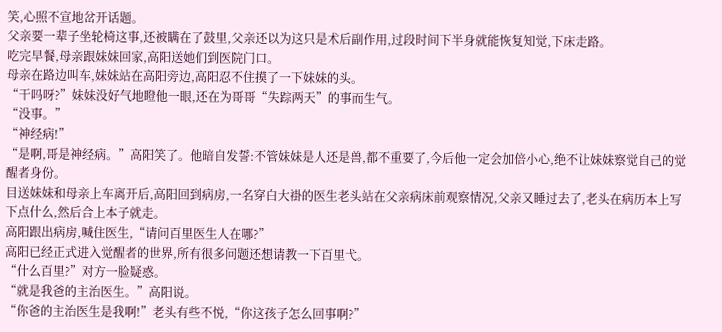笑,心照不宣地岔开话题。
父亲要一辈子坐轮椅这事,还被瞒在了鼓里,父亲还以为这只是术后副作用,过段时间下半身就能恢复知觉,下床走路。
吃完早餐,母亲跟妹妹回家,高阳送她们到医院门口。
母亲在路边叫车,妹妹站在高阳旁边,高阳忍不住摸了一下妹妹的头。
“干吗呀?”妹妹没好气地瞪他一眼,还在为哥哥“失踪两天”的事而生气。
“没事。”
“神经病!”
“是啊,哥是神经病。”高阳笑了。他暗自发誓:不管妹妹是人还是兽,都不重要了,今后他一定会加倍小心,绝不让妹妹察觉自己的觉醒者身份。
目送妹妹和母亲上车离开后,高阳回到病房,一名穿白大褂的医生老头站在父亲病床前观察情况,父亲又睡过去了,老头在病历本上写下点什么,然后合上本子就走。
高阳跟出病房,喊住医生,“请问百里医生人在哪?”
高阳已经正式进入觉醒者的世界,所有很多问题还想请教一下百里弋。
“什么百里?”对方一脸疑惑。
“就是我爸的主治医生。”高阳说。
“你爸的主治医生是我啊!”老头有些不悦,“你这孩子怎么回事啊?”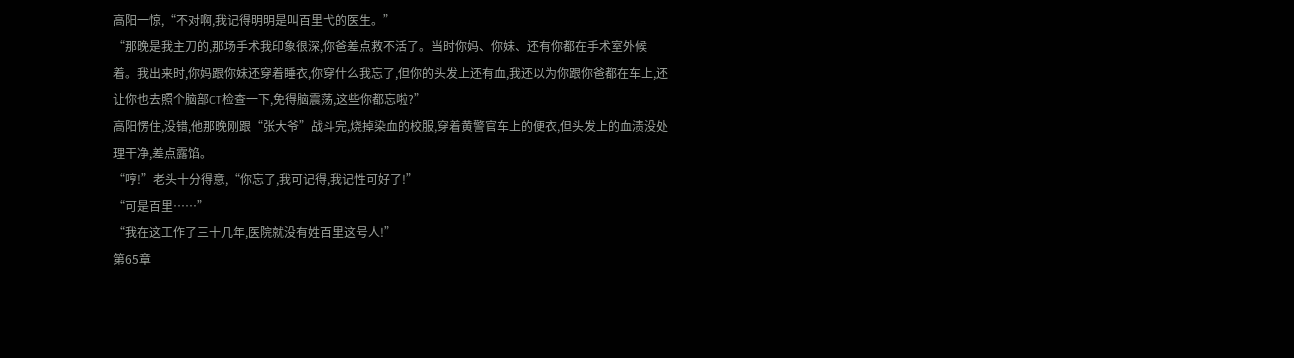高阳一惊,“不对啊,我记得明明是叫百里弋的医生。”
“那晚是我主刀的,那场手术我印象很深,你爸差点救不活了。当时你妈、你妹、还有你都在手术室外候着。我出来时,你妈跟你妹还穿着睡衣,你穿什么我忘了,但你的头发上还有血,我还以为你跟你爸都在车上,还让你也去照个脑部CT检查一下,免得脑震荡,这些你都忘啦?”
高阳愣住,没错,他那晚刚跟“张大爷”战斗完,烧掉染血的校服,穿着黄警官车上的便衣,但头发上的血渍没处理干净,差点露馅。
“哼!”老头十分得意,“你忘了,我可记得,我记性可好了!”
“可是百里……”
“我在这工作了三十几年,医院就没有姓百里这号人!”
第65章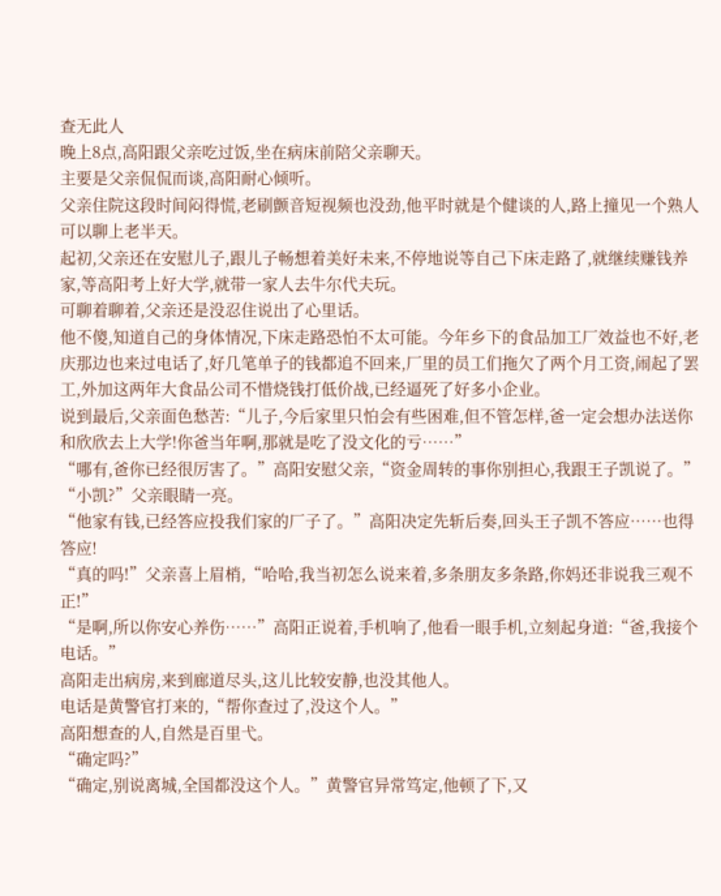查无此人
晚上8点,高阳跟父亲吃过饭,坐在病床前陪父亲聊天。
主要是父亲侃侃而谈,高阳耐心倾听。
父亲住院这段时间闷得慌,老刷颤音短视频也没劲,他平时就是个健谈的人,路上撞见一个熟人可以聊上老半天。
起初,父亲还在安慰儿子,跟儿子畅想着美好未来,不停地说等自己下床走路了,就继续赚钱养家,等高阳考上好大学,就带一家人去牛尔代夫玩。
可聊着聊着,父亲还是没忍住说出了心里话。
他不傻,知道自己的身体情况,下床走路恐怕不太可能。今年乡下的食品加工厂效益也不好,老庆那边也来过电话了,好几笔单子的钱都追不回来,厂里的员工们拖欠了两个月工资,闹起了罢工,外加这两年大食品公司不惜烧钱打低价战,已经逼死了好多小企业。
说到最后,父亲面色愁苦:“儿子,今后家里只怕会有些困难,但不管怎样,爸一定会想办法送你和欣欣去上大学!你爸当年啊,那就是吃了没文化的亏……”
“哪有,爸你已经很厉害了。”高阳安慰父亲,“资金周转的事你别担心,我跟王子凯说了。”
“小凯?”父亲眼睛一亮。
“他家有钱,已经答应投我们家的厂子了。”高阳决定先斩后奏,回头王子凯不答应……也得答应!
“真的吗!”父亲喜上眉梢,“哈哈,我当初怎么说来着,多条朋友多条路,你妈还非说我三观不正!”
“是啊,所以你安心养伤……”高阳正说着,手机响了,他看一眼手机,立刻起身道:“爸,我接个电话。”
高阳走出病房,来到廊道尽头,这儿比较安静,也没其他人。
电话是黄警官打来的,“帮你查过了,没这个人。”
高阳想查的人,自然是百里弋。
“确定吗?”
“确定,别说离城,全国都没这个人。”黄警官异常笃定,他顿了下,又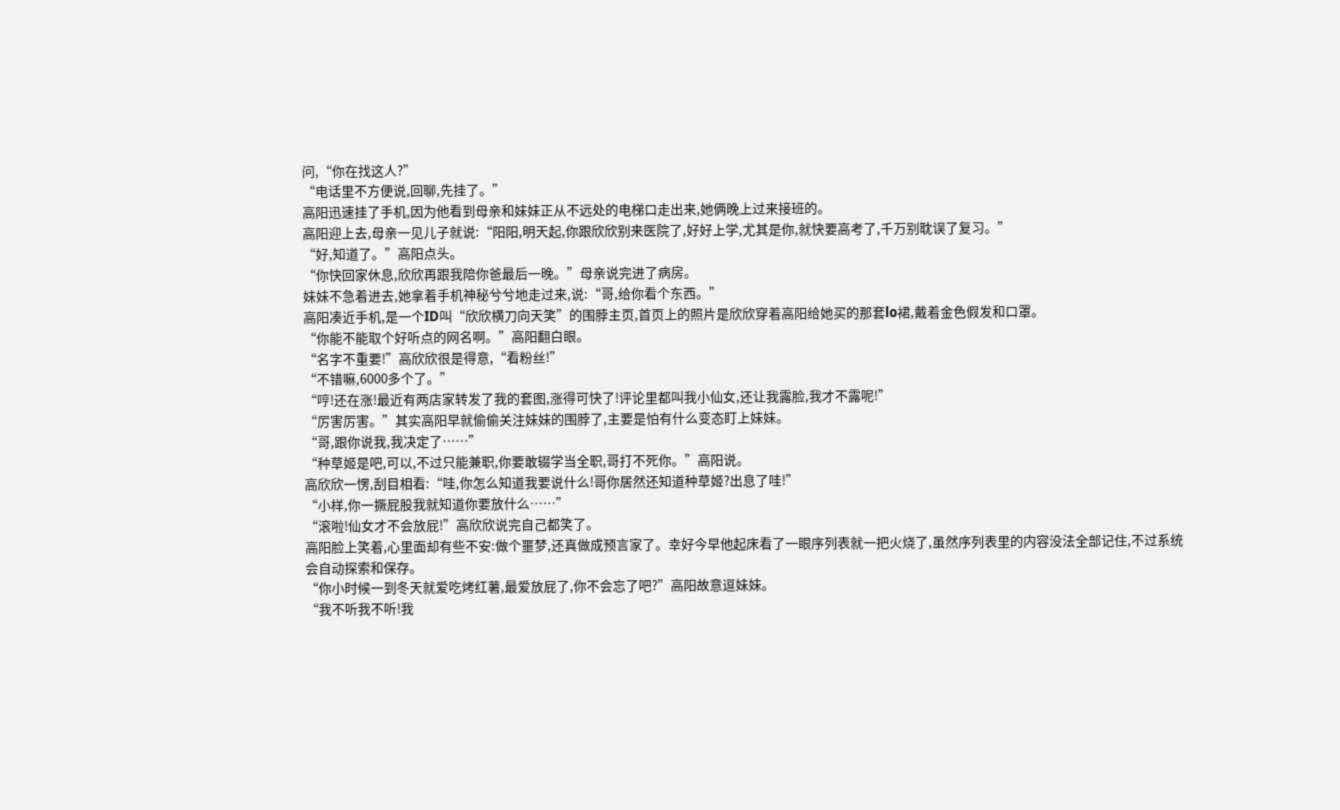问,“你在找这人?”
“电话里不方便说,回聊,先挂了。”
高阳迅速挂了手机,因为他看到母亲和妹妹正从不远处的电梯口走出来,她俩晚上过来接班的。
高阳迎上去,母亲一见儿子就说:“阳阳,明天起,你跟欣欣别来医院了,好好上学,尤其是你,就快要高考了,千万别耽误了复习。”
“好,知道了。”高阳点头。
“你快回家休息,欣欣再跟我陪你爸最后一晚。”母亲说完进了病房。
妹妹不急着进去,她拿着手机神秘兮兮地走过来,说:“哥,给你看个东西。”
高阳凑近手机,是一个ID叫“欣欣横刀向天笑”的围脖主页,首页上的照片是欣欣穿着高阳给她买的那套lo裙,戴着金色假发和口罩。
“你能不能取个好听点的网名啊。”高阳翻白眼。
“名字不重要!”高欣欣很是得意,“看粉丝!”
“不错嘛,6000多个了。”
“哼!还在涨!最近有两店家转发了我的套图,涨得可快了!评论里都叫我小仙女,还让我露脸,我才不露呢!”
“厉害厉害。”其实高阳早就偷偷关注妹妹的围脖了,主要是怕有什么变态盯上妹妹。
“哥,跟你说我,我决定了……”
“种草姬是吧,可以,不过只能兼职,你要敢辍学当全职,哥打不死你。”高阳说。
高欣欣一愣,刮目相看:“哇,你怎么知道我要说什么!哥你居然还知道种草姬?出息了哇!”
“小样,你一撅屁股我就知道你要放什么……”
“滚啦!仙女才不会放屁!”高欣欣说完自己都笑了。
高阳脸上笑着,心里面却有些不安:做个噩梦,还真做成预言家了。幸好今早他起床看了一眼序列表就一把火烧了,虽然序列表里的内容没法全部记住,不过系统会自动探索和保存。
“你小时候一到冬天就爱吃烤红薯,最爱放屁了,你不会忘了吧?”高阳故意逗妹妹。
“我不听我不听!我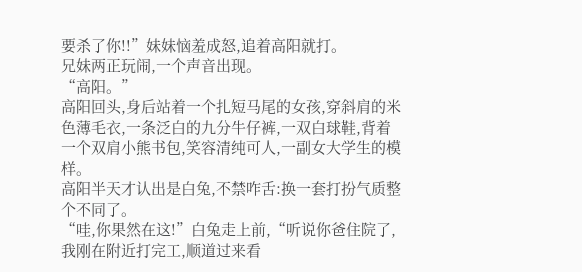要杀了你!!”妹妹恼羞成怒,追着高阳就打。
兄妹两正玩闹,一个声音出现。
“高阳。”
高阳回头,身后站着一个扎短马尾的女孩,穿斜肩的米色薄毛衣,一条泛白的九分牛仔裤,一双白球鞋,背着一个双肩小熊书包,笑容清纯可人,一副女大学生的模样。
高阳半天才认出是白兔,不禁咋舌:换一套打扮气质整个不同了。
“哇,你果然在这!”白兔走上前,“听说你爸住院了,我刚在附近打完工,顺道过来看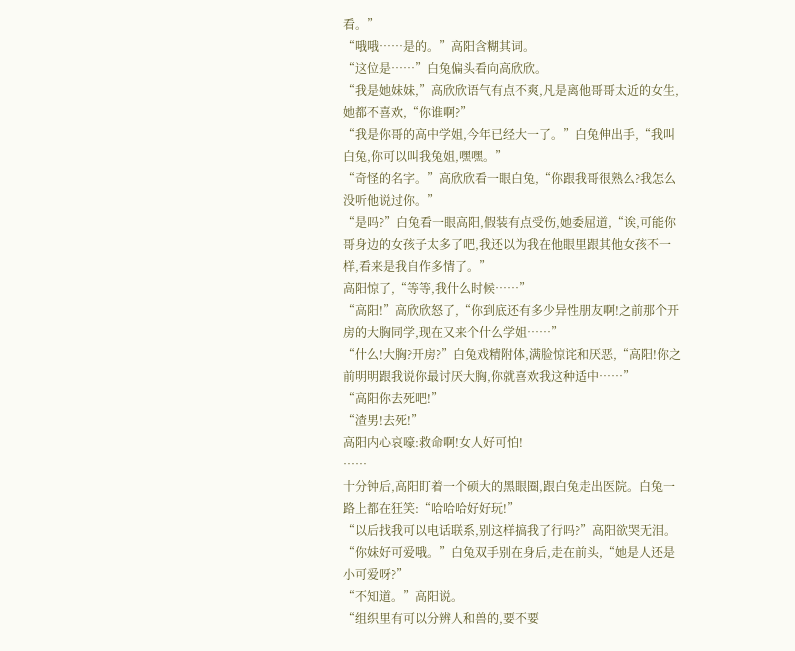看。”
“哦哦……是的。”高阳含糊其词。
“这位是……”白兔偏头看向高欣欣。
“我是她妹妹,”高欣欣语气有点不爽,凡是离他哥哥太近的女生,她都不喜欢,“你谁啊?”
“我是你哥的高中学姐,今年已经大一了。”白兔伸出手,“我叫白兔,你可以叫我兔姐,嘿嘿。”
“奇怪的名字。”高欣欣看一眼白兔,“你跟我哥很熟么?我怎么没听他说过你。”
“是吗?”白兔看一眼高阳,假装有点受伤,她委屈道,“诶,可能你哥身边的女孩子太多了吧,我还以为我在他眼里跟其他女孩不一样,看来是我自作多情了。”
高阳惊了,“等等,我什么时候……”
“高阳!”高欣欣怒了,“你到底还有多少异性朋友啊!之前那个开房的大胸同学,现在又来个什么学姐……”
“什么!大胸?开房?”白兔戏精附体,满脸惊诧和厌恶,“高阳!你之前明明跟我说你最讨厌大胸,你就喜欢我这种适中……”
“高阳你去死吧!”
“渣男!去死!”
高阳内心哀嚎:救命啊!女人好可怕!
……
十分钟后,高阳盯着一个硕大的黑眼圈,跟白兔走出医院。白兔一路上都在狂笑:“哈哈哈好好玩!”
“以后找我可以电话联系,别这样搞我了行吗?”高阳欲哭无泪。
“你妹好可爱哦。”白兔双手别在身后,走在前头,“她是人还是小可爱呀?”
“不知道。”高阳说。
“组织里有可以分辨人和兽的,要不要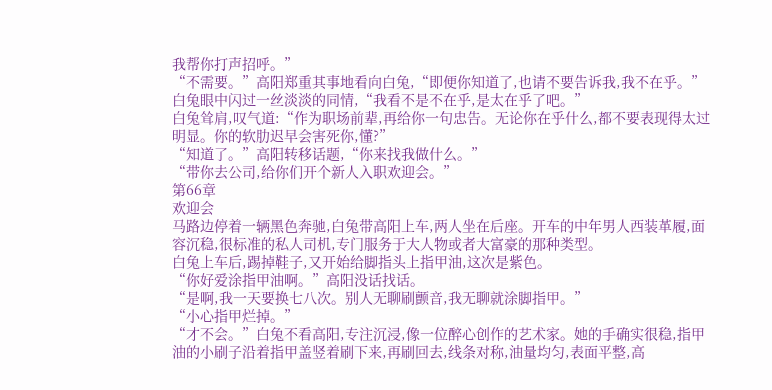我帮你打声招呼。”
“不需要。”高阳郑重其事地看向白兔,“即便你知道了,也请不要告诉我,我不在乎。”
白兔眼中闪过一丝淡淡的同情,“我看不是不在乎,是太在乎了吧。”
白兔耸肩,叹气道:“作为职场前辈,再给你一句忠告。无论你在乎什么,都不要表现得太过明显。你的软肋迟早会害死你,懂?”
“知道了。”高阳转移话题,“你来找我做什么。”
“带你去公司,给你们开个新人入职欢迎会。”
第66章
欢迎会
马路边停着一辆黑色奔驰,白兔带高阳上车,两人坐在后座。开车的中年男人西装革履,面容沉稳,很标准的私人司机,专门服务于大人物或者大富豪的那种类型。
白兔上车后,踢掉鞋子,又开始给脚指头上指甲油,这次是紫色。
“你好爱涂指甲油啊。”高阳没话找话。
“是啊,我一天要换七八次。别人无聊刷颤音,我无聊就涂脚指甲。”
“小心指甲烂掉。”
“才不会。”白兔不看高阳,专注沉浸,像一位醉心创作的艺术家。她的手确实很稳,指甲油的小刷子沿着指甲盖竖着刷下来,再刷回去,线条对称,油量均匀,表面平整,高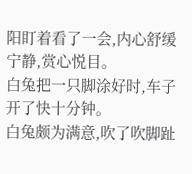阳盯着看了一会,内心舒缓宁静,赏心悦目。
白兔把一只脚涂好时,车子开了快十分钟。
白兔颇为满意,吹了吹脚趾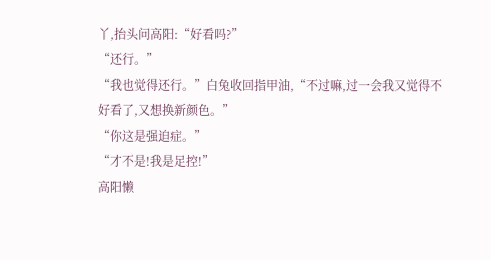丫,抬头问高阳:“好看吗?”
“还行。”
“我也觉得还行。”白兔收回指甲油,“不过嘛,过一会我又觉得不好看了,又想换新颜色。”
“你这是强迫症。”
“才不是!我是足控!”
高阳懒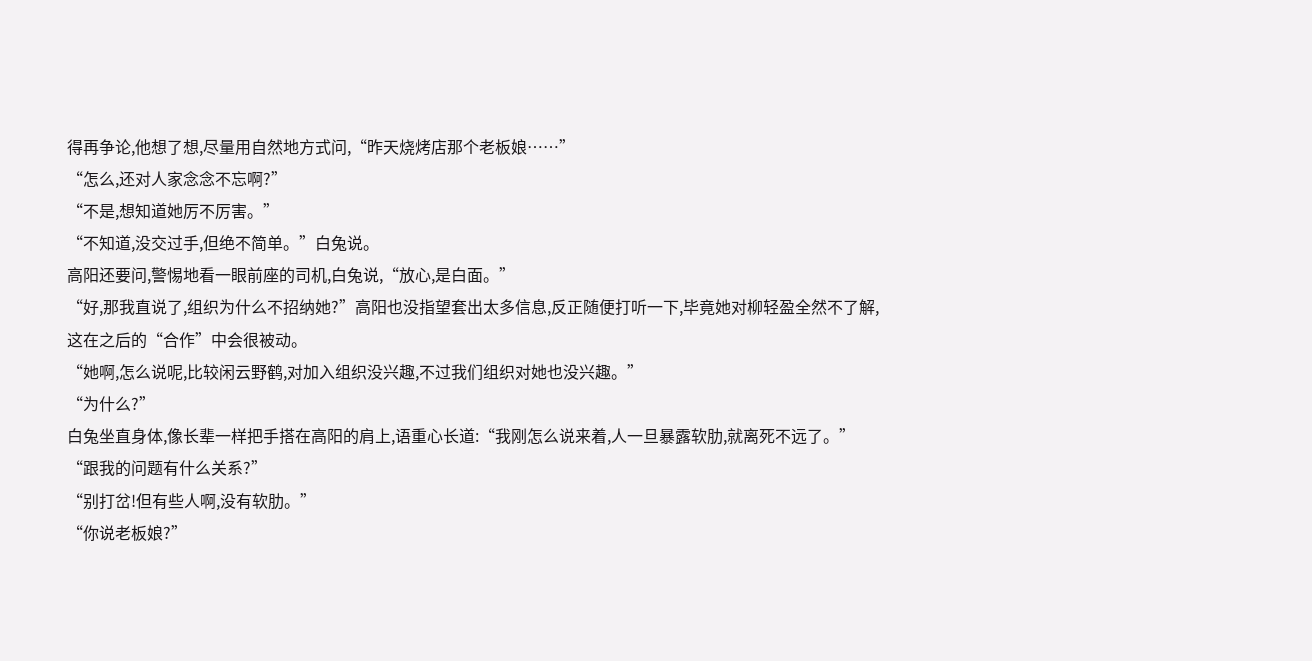得再争论,他想了想,尽量用自然地方式问,“昨天烧烤店那个老板娘……”
“怎么,还对人家念念不忘啊?”
“不是,想知道她厉不厉害。”
“不知道,没交过手,但绝不简单。”白兔说。
高阳还要问,警惕地看一眼前座的司机,白兔说,“放心,是白面。”
“好,那我直说了,组织为什么不招纳她?”高阳也没指望套出太多信息,反正随便打听一下,毕竟她对柳轻盈全然不了解,这在之后的“合作”中会很被动。
“她啊,怎么说呢,比较闲云野鹤,对加入组织没兴趣,不过我们组织对她也没兴趣。”
“为什么?”
白兔坐直身体,像长辈一样把手搭在高阳的肩上,语重心长道:“我刚怎么说来着,人一旦暴露软肋,就离死不远了。”
“跟我的问题有什么关系?”
“别打岔!但有些人啊,没有软肋。”
“你说老板娘?”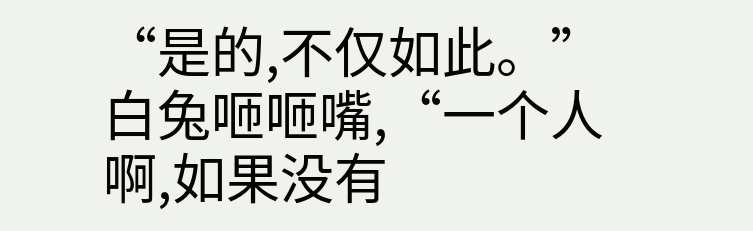“是的,不仅如此。”白兔咂咂嘴,“一个人啊,如果没有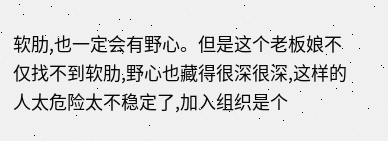软肋,也一定会有野心。但是这个老板娘不仅找不到软肋,野心也藏得很深很深,这样的人太危险太不稳定了,加入组织是个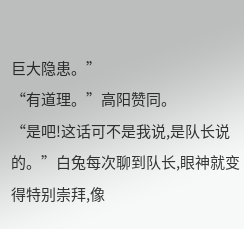巨大隐患。”
“有道理。”高阳赞同。
“是吧!这话可不是我说,是队长说的。”白兔每次聊到队长,眼神就变得特别崇拜,像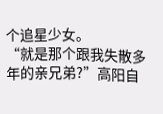个追星少女。
“就是那个跟我失散多年的亲兄弟?”高阳自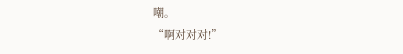嘲。
“啊对对对!”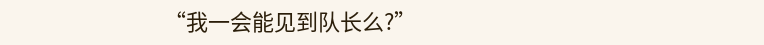“我一会能见到队长么?”